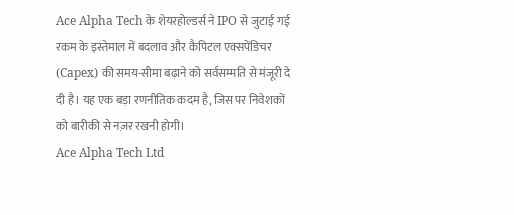Ace Alpha Tech के शेयरहोल्डर्स ने IPO से जुटाई गई रकम के इस्तेमाल में बदलाव और कैपिटल एक्सपेंडिचर (Capex) की समय-सीमा बढ़ाने को सर्वसम्मति से मंजूरी दे दी है। यह एक बड़ा रणनीतिक कदम है, जिस पर निवेशकों को बारीकी से नज़र रखनी होगी।
Ace Alpha Tech Ltd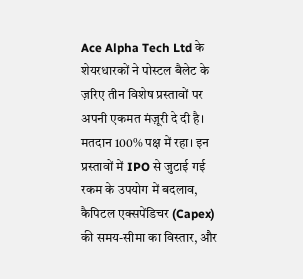Ace Alpha Tech Ltd के शेयरधारकों ने पोस्टल बैलेट के ज़रिए तीन विशेष प्रस्तावों पर अपनी एकमत मंज़ूरी दे दी है। मतदान 100% पक्ष में रहा। इन प्रस्तावों में IPO से जुटाई गई रकम के उपयोग में बदलाव, कैपिटल एक्सपेंडिचर (Capex) की समय-सीमा का विस्तार, और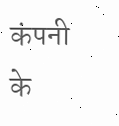कंपनी के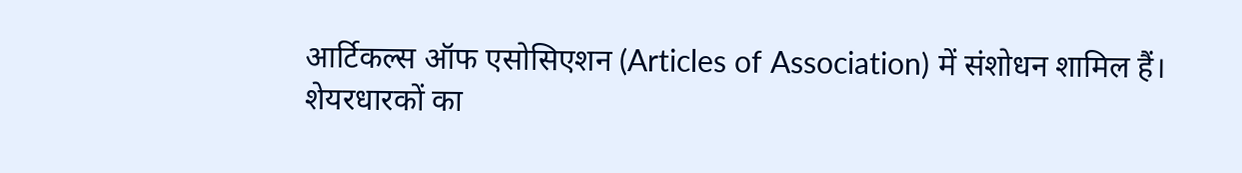आर्टिकल्स ऑफ एसोसिएशन (Articles of Association) में संशोधन शामिल हैं।
शेयरधारकों का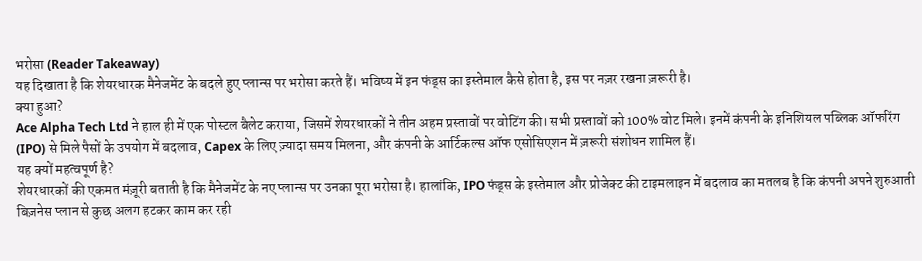भरोसा (Reader Takeaway)
यह दिखाता है कि शेयरधारक मैनेजमेंट के बदले हुए प्लान्स पर भरोसा करते हैं। भविष्य में इन फंड्स का इस्तेमाल कैसे होता है, इस पर नज़र रखना ज़रूरी है।
क्या हुआ?
Ace Alpha Tech Ltd ने हाल ही में एक पोस्टल बैलेट कराया, जिसमें शेयरधारकों ने तीन अहम प्रस्तावों पर वोटिंग की। सभी प्रस्तावों को 100% वोट मिले। इनमें कंपनी के इनिशियल पब्लिक ऑफरिंग (IPO) से मिले पैसों के उपयोग में बदलाव, Capex के लिए ज़्यादा समय मिलना, और कंपनी के आर्टिकल्स ऑफ एसोसिएशन में ज़रूरी संशोधन शामिल हैं।
यह क्यों महत्वपूर्ण है?
शेयरधारकों की एकमत मंज़ूरी बताती है कि मैनेजमेंट के नए प्लान्स पर उनका पूरा भरोसा है। हालांकि, IPO फंड्स के इस्तेमाल और प्रोजेक्ट की टाइमलाइन में बदलाव का मतलब है कि कंपनी अपने शुरुआती बिज़नेस प्लान से कुछ अलग हटकर काम कर रही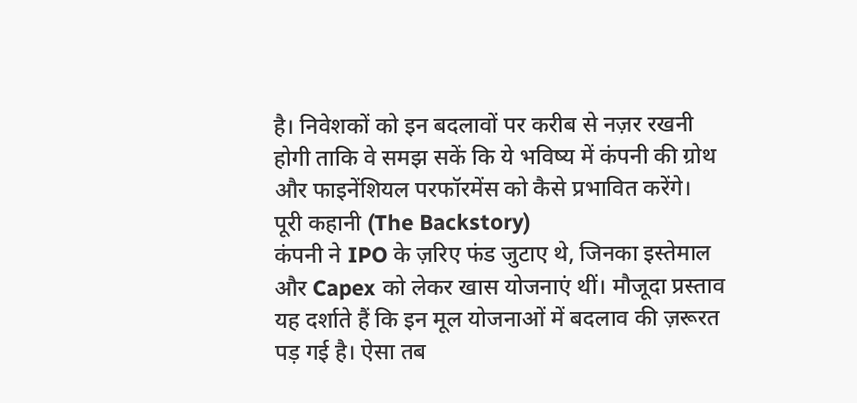है। निवेशकों को इन बदलावों पर करीब से नज़र रखनी होगी ताकि वे समझ सकें कि ये भविष्य में कंपनी की ग्रोथ और फाइनेंशियल परफॉरमेंस को कैसे प्रभावित करेंगे।
पूरी कहानी (The Backstory)
कंपनी ने IPO के ज़रिए फंड जुटाए थे, जिनका इस्तेमाल और Capex को लेकर खास योजनाएं थीं। मौजूदा प्रस्ताव यह दर्शाते हैं कि इन मूल योजनाओं में बदलाव की ज़रूरत पड़ गई है। ऐसा तब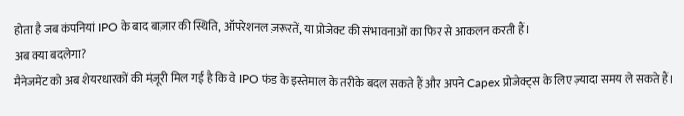होता है जब कंपनियां IPO के बाद बाज़ार की स्थिति, ऑपरेशनल ज़रूरतें, या प्रोजेक्ट की संभावनाओं का फिर से आकलन करती हैं।
अब क्या बदलेगा?
मैनेजमेंट को अब शेयरधारकों की मंज़ूरी मिल गई है कि वे IPO फंड के इस्तेमाल के तरीके बदल सकते हैं और अपने Capex प्रोजेक्ट्स के लिए ज़्यादा समय ले सकते हैं।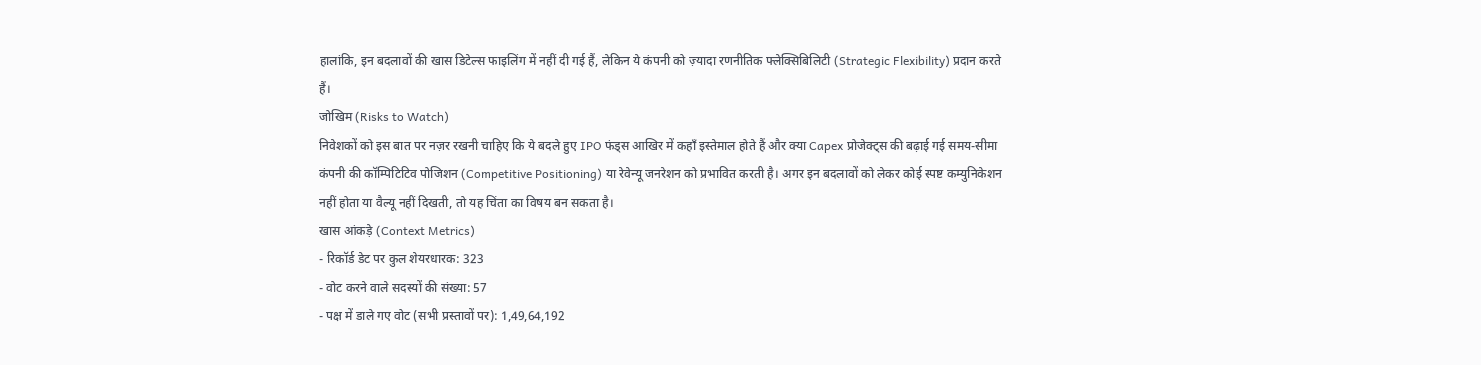हालांकि, इन बदलावों की खास डिटेल्स फाइलिंग में नहीं दी गई हैं, लेकिन ये कंपनी को ज़्यादा रणनीतिक फ्लेक्सिबिलिटी (Strategic Flexibility) प्रदान करते हैं।
जोखिम (Risks to Watch)
निवेशकों को इस बात पर नज़र रखनी चाहिए कि ये बदले हुए IPO फंड्स आखिर में कहाँ इस्तेमाल होते हैं और क्या Capex प्रोजेक्ट्स की बढ़ाई गई समय-सीमा कंपनी की कॉम्पिटिटिव पोजिशन (Competitive Positioning) या रेवेन्यू जनरेशन को प्रभावित करती है। अगर इन बदलावों को लेकर कोई स्पष्ट कम्युनिकेशन नहीं होता या वैल्यू नहीं दिखती, तो यह चिंता का विषय बन सकता है।
खास आंकड़े (Context Metrics)
- रिकॉर्ड डेट पर कुल शेयरधारक: 323
- वोट करने वाले सदस्यों की संख्या: 57
- पक्ष में डाले गए वोट (सभी प्रस्तावों पर): 1,49,64,192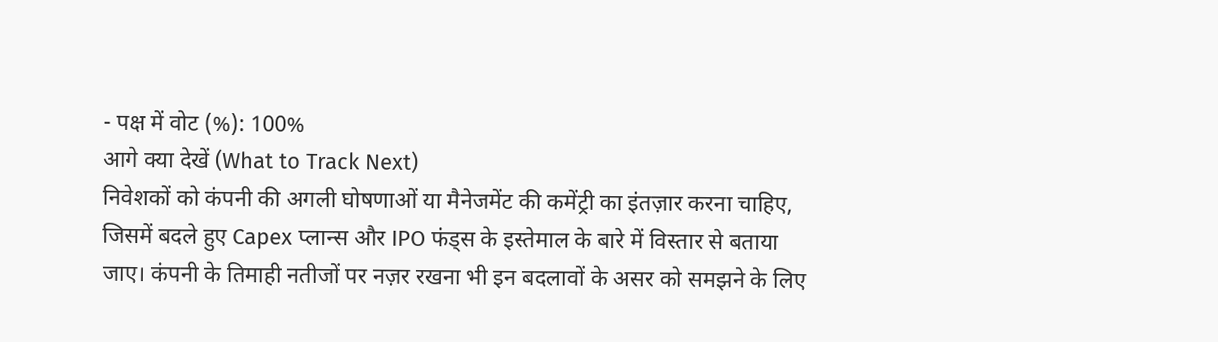- पक्ष में वोट (%): 100%
आगे क्या देखें (What to Track Next)
निवेशकों को कंपनी की अगली घोषणाओं या मैनेजमेंट की कमेंट्री का इंतज़ार करना चाहिए, जिसमें बदले हुए Capex प्लान्स और IPO फंड्स के इस्तेमाल के बारे में विस्तार से बताया जाए। कंपनी के तिमाही नतीजों पर नज़र रखना भी इन बदलावों के असर को समझने के लिए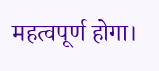महत्वपूर्ण होगा।